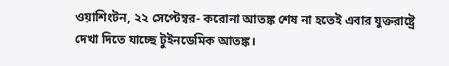ওয়াশিংটন, ২২ সেপ্টেম্বর- করোনা আতঙ্ক শেষ না হতেই এবার যুক্তরাষ্ট্রে দেখা দিতে যাচ্ছে টুইনডেমিক আতঙ্ক।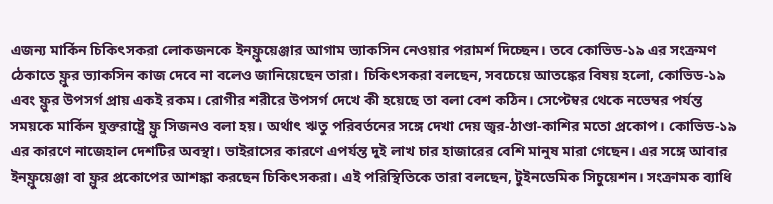এজন্য মার্কিন চিকিৎসকরা লোকজনকে ইনফ্লুয়েঞ্জার আগাম ভ্যাকসিন নেওয়ার পরামর্শ দিচ্ছেন। তবে কোভিড-১৯ এর সংক্রমণ ঠেকাতে ফ্লুর ভ্যাকসিন কাজ দেবে না বলেও জানিয়েছেন তারা। চিকিৎসকরা বলছেন, সবচেয়ে আতঙ্কের বিষয় হলো, কোভিড-১৯ এবং ফ্লুর উপসর্গ প্রায় একই রকম। রোগীর শরীরে উপসর্গ দেখে কী হয়েছে তা বলা বেশ কঠিন। সেপ্টেম্বর থেকে নভেম্বর পর্যন্ত সময়কে মার্কিন যুক্তরাষ্ট্রে ফ্লু সিজনও বলা হয়। অর্থাৎ ঋতু পরিবর্তনের সঙ্গে দেখা দেয় জ্বর-ঠাণ্ডা-কাশির মতো প্রকোপ। কোভিড-১৯ এর কারণে নাজেহাল দেশটির অবস্থা। ভাইরাসের কারণে এপর্যন্ত দুই লাখ চার হাজারের বেশি মানুষ মারা গেছেন। এর সঙ্গে আবার ইনফ্লুয়েঞ্জা বা ফ্লুর প্রকোপের আশঙ্কা করছেন চিকিৎসকরা। এই পরিস্থিতিকে তারা বলছেন, টুইনডেমিক সিচুয়েশন। সংক্রামক ব্যাধি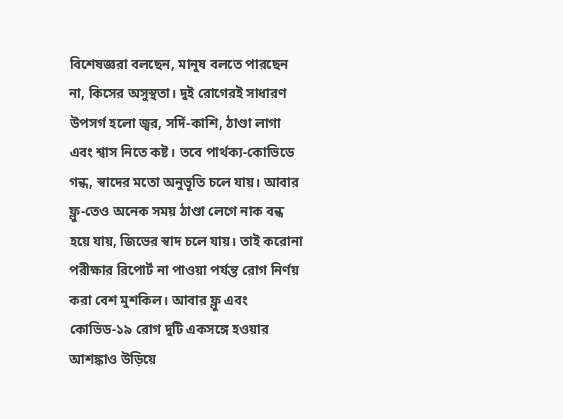বিশেষজ্ঞরা বলছেন, মানুষ বলতে পারছেন না, কিসের অসুস্থতা। দুই রোগেরই সাধারণ উপসর্গ হলো জ্বর, সর্দি-কাশি, ঠাণ্ডা লাগা এবং শ্বাস নিতে কষ্ট। তবে পার্থক্য-কোভিডে গন্ধ, স্বাদের মতো অনুভূতি চলে যায়। আবার ফ্লু-তেও অনেক সময় ঠাণ্ডা লেগে নাক বন্ধ হয়ে যায়, জিভের স্বাদ চলে যায়। তাই করোনা পরীক্ষার রিপোর্ট না পাওয়া পর্যন্ত রোগ নির্ণয় করা বেশ মুশকিল। আবার ফ্লু এবং কোভিড-১৯ রোগ দুটি একসঙ্গে হওয়ার আশঙ্কাও উড়িয়ে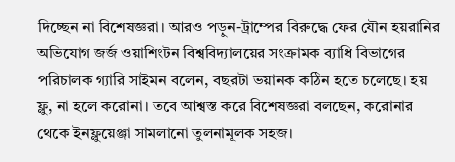দিচ্ছেন না বিশেষজ্ঞরা। আরও পড়ুন-ট্রাম্পের বিরুদ্ধে ফের যৌন হয়রানির অভিযোগ জর্জ ওয়াশিংটন বিশ্ববিদ্যালয়ের সংক্রামক ব্যাধি বিভাগের পরিচালক গ্যারি সাইমন বলেন, বছরটা ভয়ানক কঠিন হতে চলেছে। হয় ফ্লু, না হলে করোনা। তবে আশ্বস্ত করে বিশেষজ্ঞরা বলছেন, করোনার থেকে ইনফ্লুয়েঞ্জা সামলানো তুলনামূলক সহজ।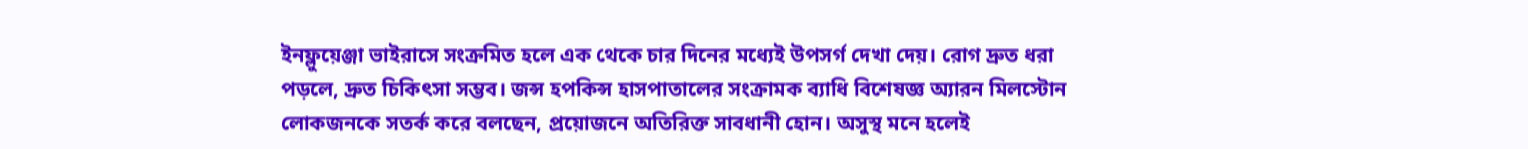ইনফ্লুয়েঞ্জা ভাইরাসে সংক্রমিত হলে এক থেকে চার দিনের মধ্যেই উপসর্গ দেখা দেয়। রোগ দ্রুত ধরা পড়লে, দ্রুত চিকিৎসা সম্ভব। জন্স হপকিন্স হাসপাতালের সংক্রামক ব্যাধি বিশেষজ্ঞ অ্যারন মিলস্টোন লোকজনকে সতর্ক করে বলছেন, প্রয়োজনে অতিরিক্ত সাবধানী হোন। অসুস্থ মনে হলেই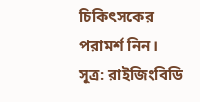চিকিৎসকের পরামর্শ নিন। সূত্র: রাইজিংবিডি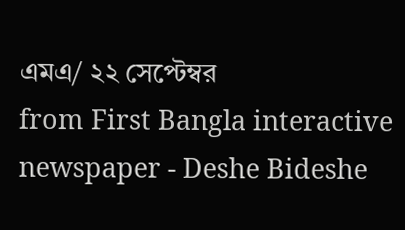এমএ/ ২২ সেপ্টেম্বর
from First Bangla interactive newspaper - Deshe Bideshe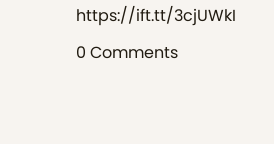https://ift.tt/3cjUWkI
0 Comments